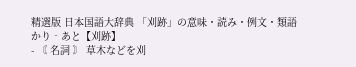精選版 日本国語大辞典 「刈跡」の意味・読み・例文・類語
かり‐あと【刈跡】
- 〘 名詞 〙 草木などを刈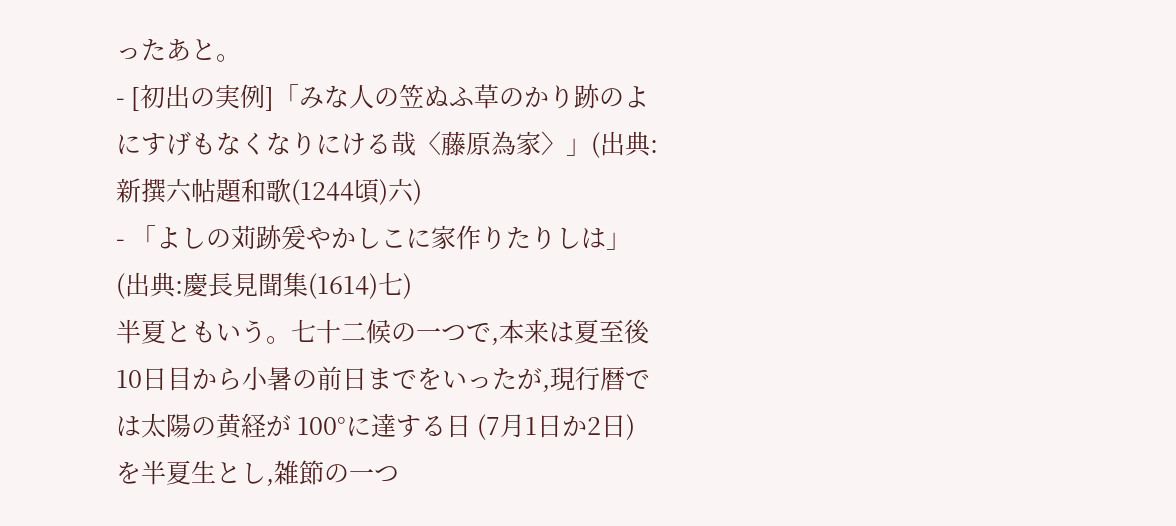ったあと。
- [初出の実例]「みな人の笠ぬふ草のかり跡のよにすげもなくなりにける哉〈藤原為家〉」(出典:新撰六帖題和歌(1244頃)六)
- 「よしの苅跡爰やかしこに家作りたりしは」(出典:慶長見聞集(1614)七)
半夏ともいう。七十二候の一つで,本来は夏至後 10日目から小暑の前日までをいったが,現行暦では太陽の黄経が 100°に達する日 (7月1日か2日) を半夏生とし,雑節の一つ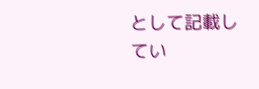として記載してい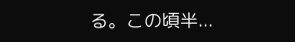る。この頃半...